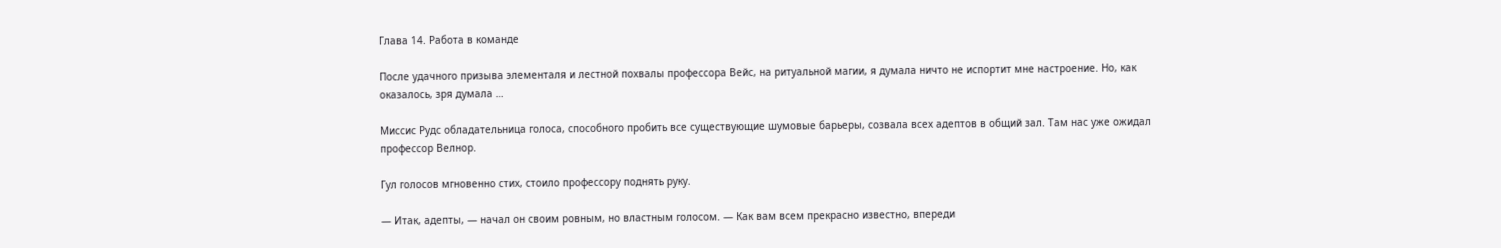Глава 14. Работа в команде

После удачного призыва элементаля и лестной похвалы профессора Вейс, на ритуальной магии, я думала ничто не испортит мне настроение. Но, как оказалось, зря думала …

Миссис Рудс обладательница голоса, способного пробить все существующие шумовые барьеры, созвала всех адептов в общий зал. Там нас уже ожидал профессор Велнор.

Гул голосов мгновенно стих, стоило профессору поднять руку.

— Итак, адепты, — начал он своим ровным, но властным голосом. — Как вам всем прекрасно известно, впереди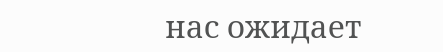нас ожидает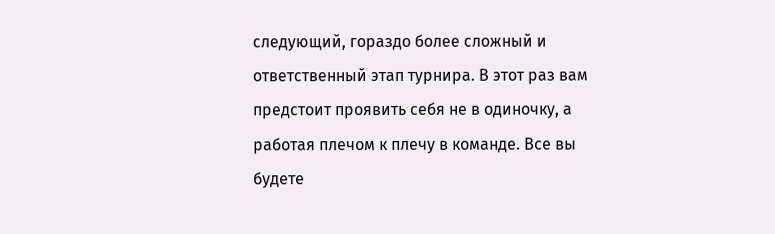следующий, гораздо более сложный и ответственный этап турнира. В этот раз вам предстоит проявить себя не в одиночку, а работая плечом к плечу в команде. Все вы будете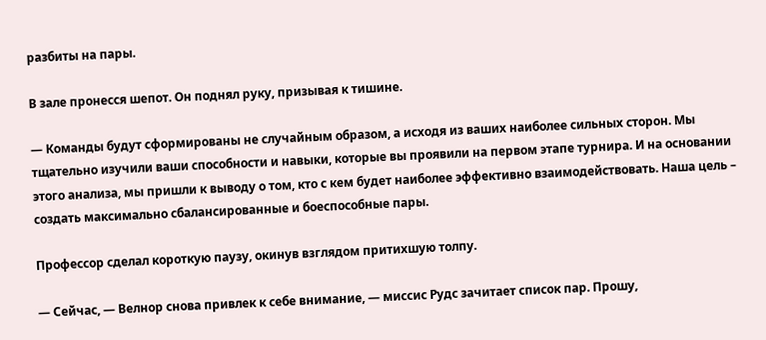разбиты на пары.

В зале пронесся шепот. Он поднял руку, призывая к тишине.

— Команды будут сформированы не случайным образом, а исходя из ваших наиболее сильных сторон. Мы тщательно изучили ваши способности и навыки, которые вы проявили на первом этапе турнира. И на основании этого анализа, мы пришли к выводу о том, кто с кем будет наиболее эффективно взаимодействовать. Наша цель – создать максимально сбалансированные и боеспособные пары.

Профессор сделал короткую паузу, окинув взглядом притихшую толпу.

— Сейчас, — Велнор снова привлек к себе внимание, — миссис Рудс зачитает список пар. Прошу,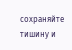сохраняйте тишину и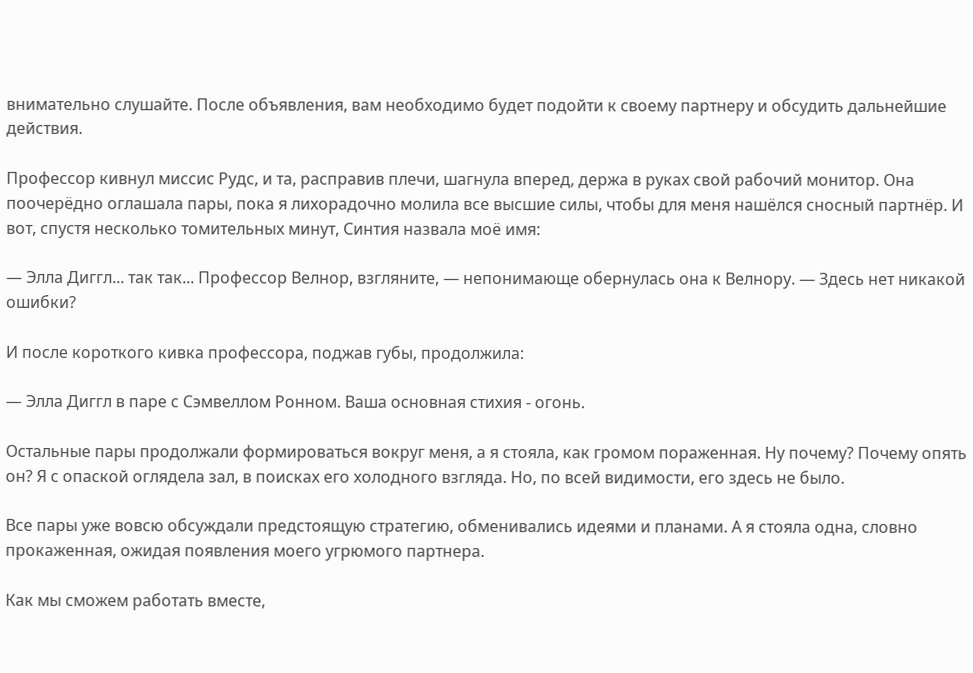внимательно слушайте. После объявления, вам необходимо будет подойти к своему партнеру и обсудить дальнейшие действия.

Профессор кивнул миссис Рудс, и та, расправив плечи, шагнула вперед, держа в руках свой рабочий монитор. Она поочерёдно оглашала пары, пока я лихорадочно молила все высшие силы, чтобы для меня нашёлся сносный партнёр. И вот, спустя несколько томительных минут, Синтия назвала моё имя:

— Элла Диггл... так так... Профессор Велнор, взгляните, — непонимающе обернулась она к Велнору. — Здесь нет никакой ошибки?

И после короткого кивка профессора, поджав губы, продолжила:

— Элла Диггл в паре с Сэмвеллом Ронном. Ваша основная стихия - огонь.

Остальные пары продолжали формироваться вокруг меня, а я стояла, как громом пораженная. Ну почему? Почему опять он? Я с опаской оглядела зал, в поисках его холодного взгляда. Но, по всей видимости, его здесь не было.

Все пары уже вовсю обсуждали предстоящую стратегию, обменивались идеями и планами. А я стояла одна, словно прокаженная, ожидая появления моего угрюмого партнера.

Как мы сможем работать вместе,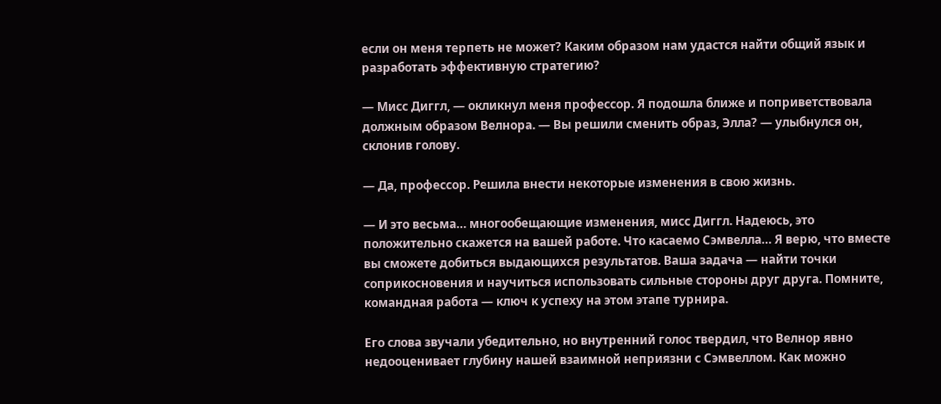если он меня терпеть не может? Каким образом нам удастся найти общий язык и разработать эффективную стратегию?

— Мисс Диггл, — окликнул меня профессор. Я подошла ближе и поприветствовала должным образом Велнора. — Вы решили сменить образ, Элла? — улыбнулся он, склонив голову.

— Да, профессор. Решила внести некоторые изменения в свою жизнь.

— И это весьма… многообещающие изменения, мисс Диггл. Надеюсь, это положительно скажется на вашей работе. Что касаемо Сэмвелла… Я верю, что вместе вы сможете добиться выдающихся результатов. Ваша задача — найти точки соприкосновения и научиться использовать сильные стороны друг друга. Помните, командная работа — ключ к успеху на этом этапе турнира.

Его слова звучали убедительно, но внутренний голос твердил, что Велнор явно недооценивает глубину нашей взаимной неприязни с Сэмвеллом. Как можно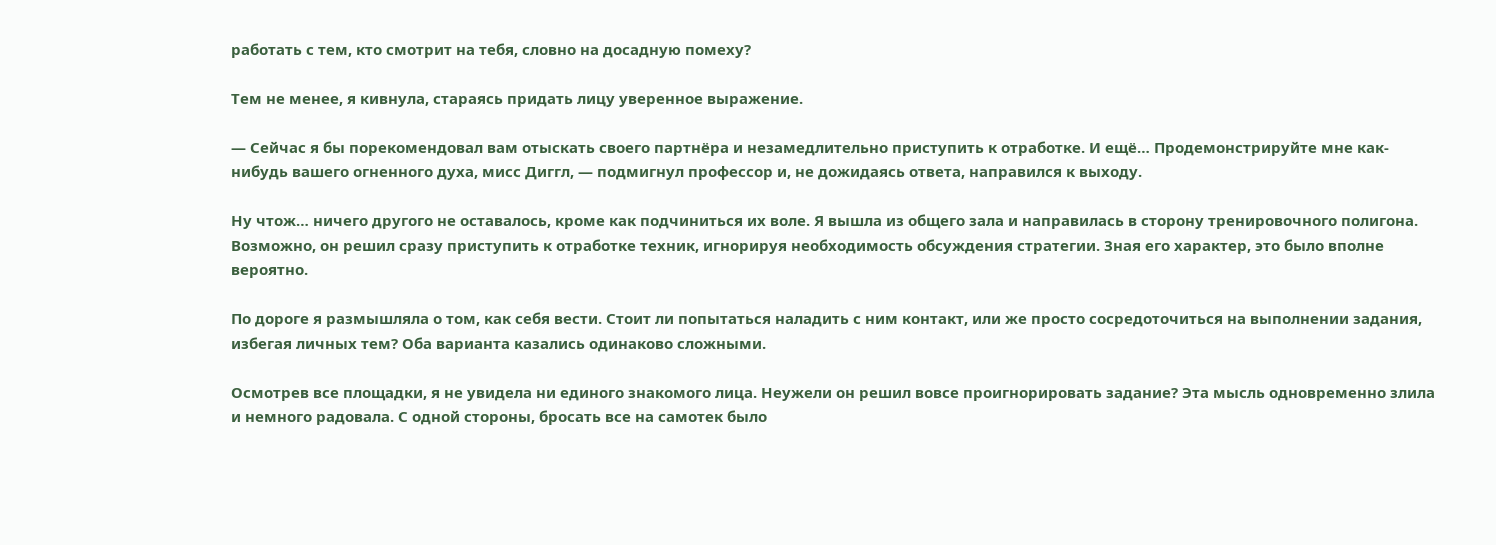работать с тем, кто смотрит на тебя, словно на досадную помеху?

Тем не менее, я кивнула, стараясь придать лицу уверенное выражение.

— Сейчас я бы порекомендовал вам отыскать своего партнёра и незамедлительно приступить к отработке. И ещё… Продемонстрируйте мне как-нибудь вашего огненного духа, мисс Диггл, — подмигнул профессор и, не дожидаясь ответа, направился к выходу.

Ну чтож… ничего другого не оставалось, кроме как подчиниться их воле. Я вышла из общего зала и направилась в сторону тренировочного полигона. Возможно, он решил сразу приступить к отработке техник, игнорируя необходимость обсуждения стратегии. Зная его характер, это было вполне вероятно.

По дороге я размышляла о том, как себя вести. Стоит ли попытаться наладить с ним контакт, или же просто сосредоточиться на выполнении задания, избегая личных тем? Оба варианта казались одинаково сложными.

Осмотрев все площадки, я не увидела ни единого знакомого лица. Неужели он решил вовсе проигнорировать задание? Эта мысль одновременно злила и немного радовала. С одной стороны, бросать все на самотек было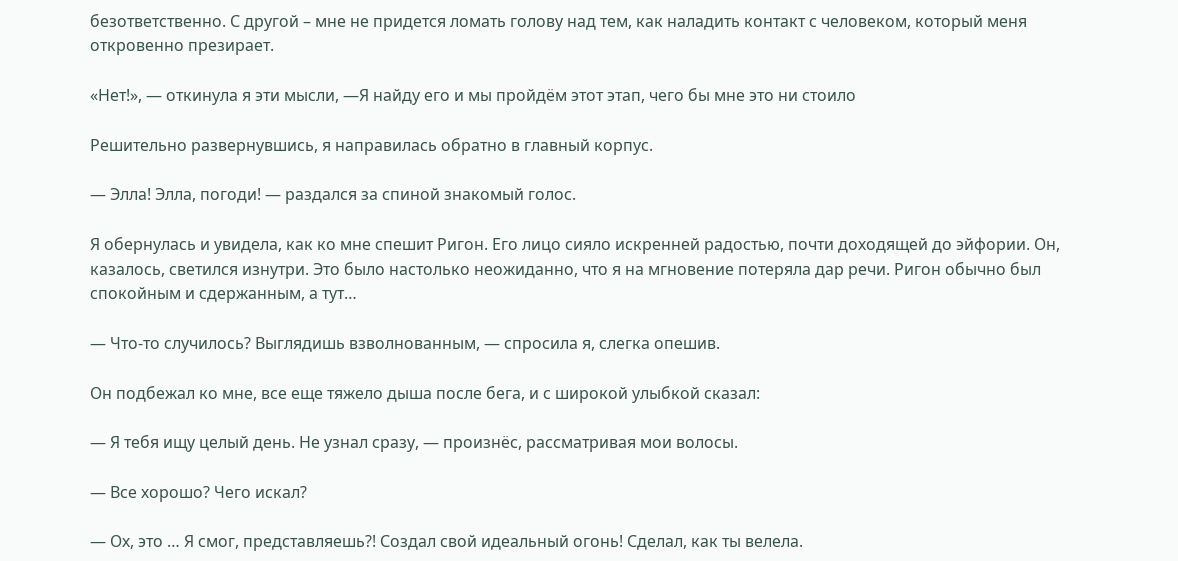безответственно. С другой – мне не придется ломать голову над тем, как наладить контакт с человеком, который меня откровенно презирает.

«Нет!», — откинула я эти мысли, —Я найду его и мы пройдём этот этап, чего бы мне это ни стоило

Решительно развернувшись, я направилась обратно в главный корпус.

— Элла! Элла, погоди! — раздался за спиной знакомый голос.

Я обернулась и увидела, как ко мне спешит Ригон. Его лицо сияло искренней радостью, почти доходящей до эйфории. Он, казалось, светился изнутри. Это было настолько неожиданно, что я на мгновение потеряла дар речи. Ригон обычно был спокойным и сдержанным, а тут…

— Что-то случилось? Выглядишь взволнованным, — спросила я, слегка опешив.

Он подбежал ко мне, все еще тяжело дыша после бега, и с широкой улыбкой сказал:

— Я тебя ищу целый день. Не узнал сразу, — произнёс, рассматривая мои волосы.

— Все хорошо? Чего искал?

— Ох, это … Я смог, представляешь?! Создал свой идеальный огонь! Сделал, как ты велела.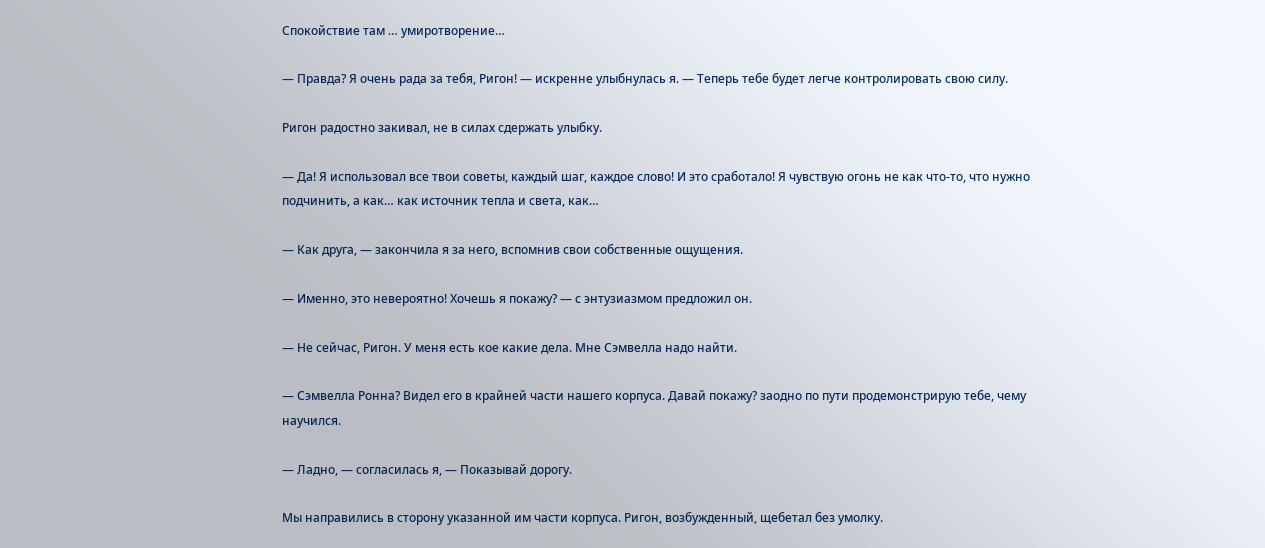Спокойствие там … умиротворение…

— Правда? Я очень рада за тебя, Ригон! — искренне улыбнулась я. — Теперь тебе будет легче контролировать свою силу.

Ригон радостно закивал, не в силах сдержать улыбку.

— Да! Я использовал все твои советы, каждый шаг, каждое слово! И это сработало! Я чувствую огонь не как что-то, что нужно подчинить, а как… как источник тепла и света, как…

— Как друга, — закончила я за него, вспомнив свои собственные ощущения.

— Именно, это невероятно! Хочешь я покажу? — с энтузиазмом предложил он.

— Не сейчас, Ригон. У меня есть кое какие дела. Мне Сэмвелла надо найти.

— Сэмвелла Ронна? Видел его в крайней части нашего корпуса. Давай покажу? заодно по пути продемонстрирую тебе, чему научился.

— Ладно, — согласилась я, — Показывай дорогу.

Мы направились в сторону указанной им части корпуса. Ригон, возбужденный, щебетал без умолку.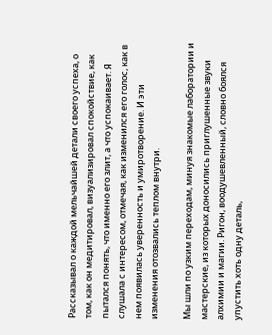Рассказывал о каждой мельчайшей детали своего успеха, о том, как он медитировал, визуализировал спокойствие, как пытался понять, что именно его злит, а что успокаивает. Я слушала с интересом, отмечая, как изменился его голос, как в нем появилась уверенность и умиротворение. И эти изменения отозвались теплом внутри.

Мы шли по узким переходам, минуя знакомые лаборатории и мастерские, из которых доносились приглушенные звуки алхимии и магии. Ригон, воодушевленный, словно боялся упустить хоть одну деталь,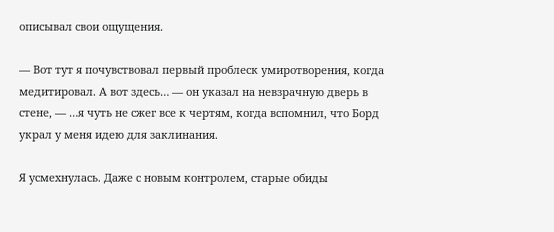описывал свои ощущения.

— Вот тут я почувствовал первый проблеск умиротворения, когда медитировал. А вот здесь… — он указал на невзрачную дверь в стене, — …я чуть не сжег все к чертям, когда вспомнил, что Борд украл у меня идею для заклинания.

Я усмехнулась. Даже с новым контролем, старые обиды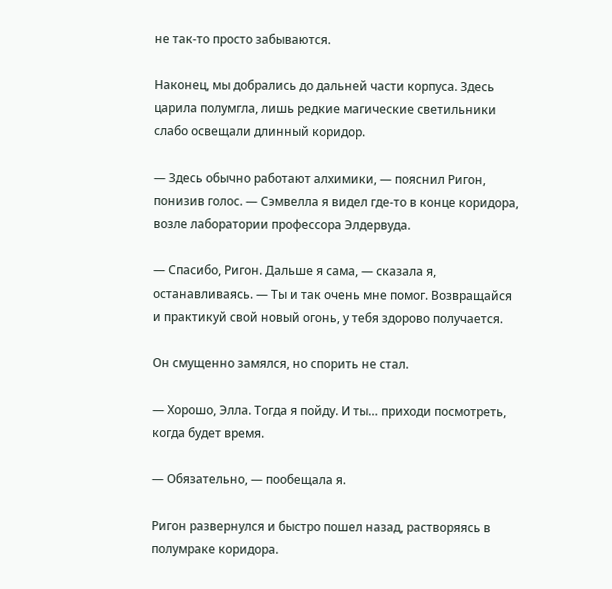не так-то просто забываются.

Наконец, мы добрались до дальней части корпуса. Здесь царила полумгла, лишь редкие магические светильники слабо освещали длинный коридор.

— Здесь обычно работают алхимики, — пояснил Ригон, понизив голос. — Сэмвелла я видел где-то в конце коридора, возле лаборатории профессора Элдервуда.

— Спасибо, Ригон. Дальше я сама, — сказала я, останавливаясь. — Ты и так очень мне помог. Возвращайся и практикуй свой новый огонь, у тебя здорово получается.

Он смущенно замялся, но спорить не стал.

— Хорошо, Элла. Тогда я пойду. И ты… приходи посмотреть, когда будет время.

— Обязательно, — пообещала я.

Ригон развернулся и быстро пошел назад, растворяясь в полумраке коридора.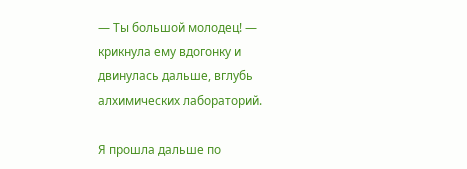— Ты большой молодец! — крикнула ему вдогонку и двинулась дальше, вглубь алхимических лабораторий.

Я прошла дальше по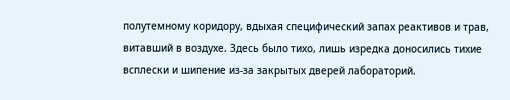полутемному коридору, вдыхая специфический запах реактивов и трав, витавший в воздухе. Здесь было тихо, лишь изредка доносились тихие всплески и шипение из-за закрытых дверей лабораторий.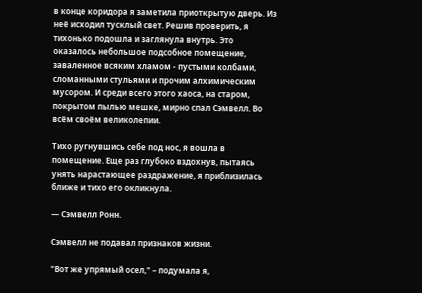в конце коридора я заметила приоткрытую дверь. Из неё исходил тусклый свет. Решив проверить, я тихонько подошла и заглянула внутрь. Это оказалось небольшое подсобное помещение, заваленное всяким хламом - пустыми колбами, сломанными стульями и прочим алхимическим мусором. И среди всего этого хаоса, на старом, покрытом пылью мешке, мирно спал Сэмвелл. Во всём своём великолепии.

Тихо ругнувшись себе под нос, я вошла в помещение. Еще раз глубоко вздохнув, пытаясь унять нарастающее раздражение, я приблизилась ближе и тихо его окликнула.

— Сэмвелл Ронн.

Сэмвелл не подавал признаков жизни.

"Вот же упрямый осел," – подумала я,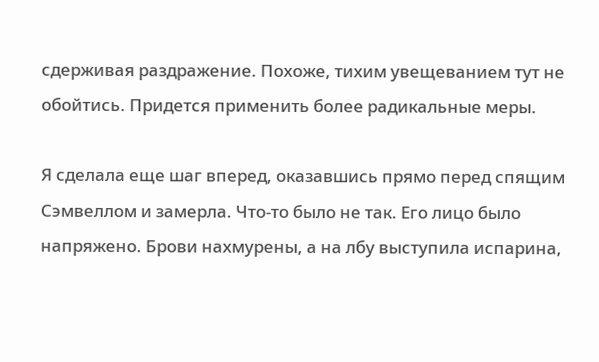сдерживая раздражение. Похоже, тихим увещеванием тут не обойтись. Придется применить более радикальные меры.

Я сделала еще шаг вперед, оказавшись прямо перед спящим Сэмвеллом и замерла. Что-то было не так. Его лицо было напряжено. Брови нахмурены, а на лбу выступила испарина,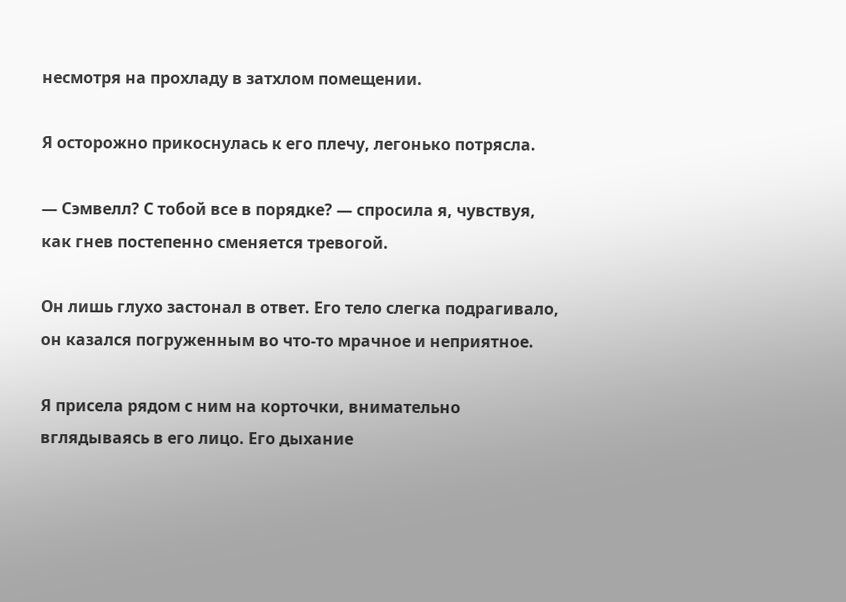несмотря на прохладу в затхлом помещении.

Я осторожно прикоснулась к его плечу, легонько потрясла.

— Сэмвелл? С тобой все в порядке? — спросила я, чувствуя, как гнев постепенно сменяется тревогой.

Он лишь глухо застонал в ответ. Его тело слегка подрагивало, он казался погруженным во что-то мрачное и неприятное.

Я присела рядом с ним на корточки, внимательно вглядываясь в его лицо. Его дыхание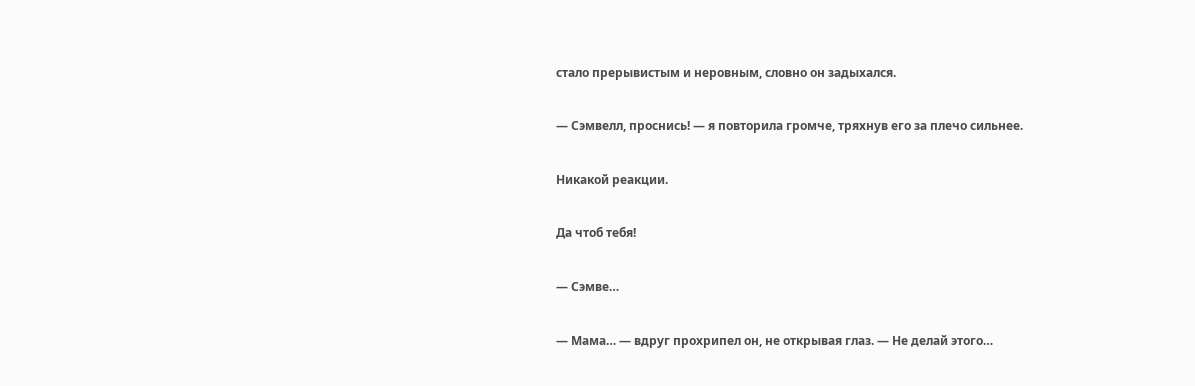стало прерывистым и неровным, словно он задыхался.

— Сэмвелл, проснись! — я повторила громче, тряхнув его за плечо сильнее.

Никакой реакции.

Да чтоб тебя!

— Сэмве…

— Мама… — вдруг прохрипел он, не открывая глаз. — Не делай этого…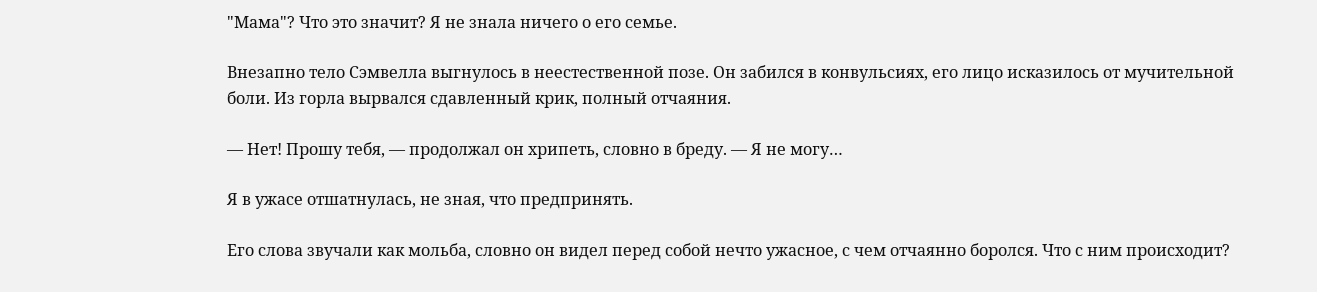"Мама"? Что это значит? Я не знала ничего о его семье.

Внезапно тело Сэмвелла выгнулось в неестественной позе. Он забился в конвульсиях, его лицо исказилось от мучительной боли. Из горла вырвался сдавленный крик, полный отчаяния.

— Нет! Прошу тебя, — продолжал он хрипеть, словно в бреду. — Я не могу…

Я в ужасе отшатнулась, не зная, что предпринять.

Его слова звучали как мольба, словно он видел перед собой нечто ужасное, с чем отчаянно боролся. Что с ним происходит?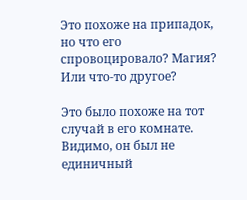Это похоже на припадок, но что его спровоцировало? Магия? Или что-то другое?

Это было похоже на тот случай в его комнате. Видимо, он был не единичный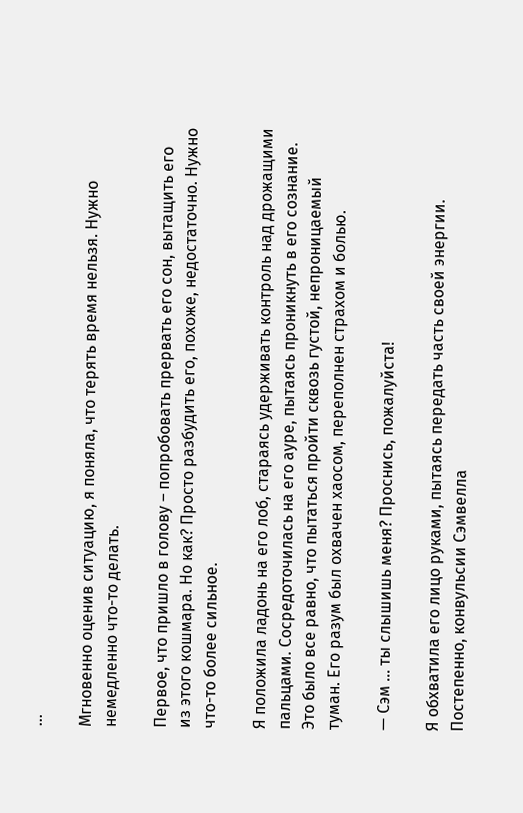…

Мгновенно оценив ситуацию, я поняла, что терять время нельзя. Нужно немедленно что-то делать.

Первое, что пришло в голову – попробовать прервать его сон, вытащить его из этого кошмара. Но как? Просто разбудить его, похоже, недостаточно. Нужно что-то более сильное.

Я положила ладонь на его лоб, стараясь удерживать контроль над дрожащими пальцами. Сосредоточилась на его ауре, пытаясь проникнуть в его сознание. Это было все равно, что пытаться пройти сквозь густой, непроницаемый туман. Его разум был охвачен хаосом, переполнен страхом и болью.

— Сэм … ты слышишь меня? Проснись, пожалуйста!

Я обхватила его лицо руками, пытаясь передать часть своей энергии. Постепенно, конвульсии Сэмвелла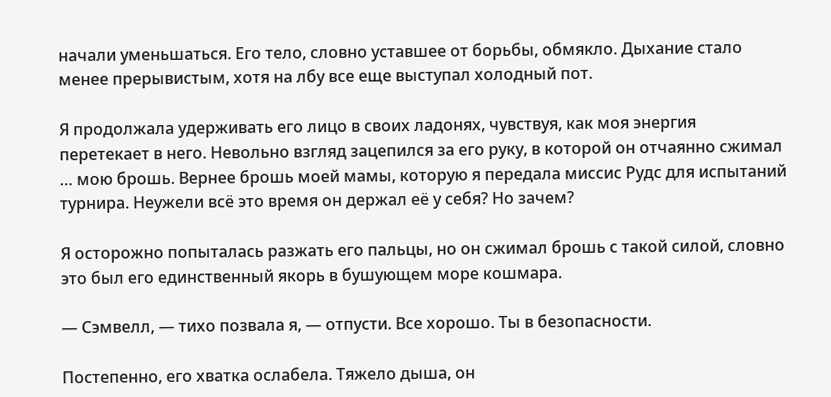начали уменьшаться. Его тело, словно уставшее от борьбы, обмякло. Дыхание стало менее прерывистым, хотя на лбу все еще выступал холодный пот.

Я продолжала удерживать его лицо в своих ладонях, чувствуя, как моя энергия перетекает в него. Невольно взгляд зацепился за его руку, в которой он отчаянно сжимал … мою брошь. Вернее брошь моей мамы, которую я передала миссис Рудс для испытаний турнира. Неужели всё это время он держал её у себя? Но зачем?

Я осторожно попыталась разжать его пальцы, но он сжимал брошь с такой силой, словно это был его единственный якорь в бушующем море кошмара.

— Сэмвелл, — тихо позвала я, — отпусти. Все хорошо. Ты в безопасности.

Постепенно, его хватка ослабела. Тяжело дыша, он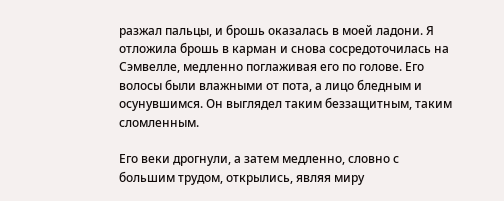разжал пальцы, и брошь оказалась в моей ладони. Я отложила брошь в карман и снова сосредоточилась на Сэмвелле, медленно поглаживая его по голове. Его волосы были влажными от пота, а лицо бледным и осунувшимся. Он выглядел таким беззащитным, таким сломленным.

Его веки дрогнули, а затем медленно, словно с большим трудом, открылись, являя миру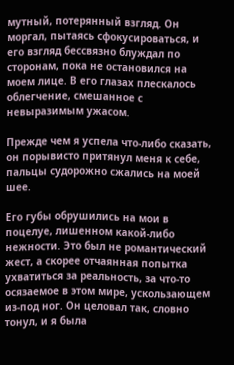мутный, потерянный взгляд. Он моргал, пытаясь сфокусироваться, и его взгляд бессвязно блуждал по сторонам, пока не остановился на моем лице. В его глазах плескалось облегчение, смешанное с невыразимым ужасом.

Прежде чем я успела что-либо сказать, он порывисто притянул меня к себе, пальцы судорожно сжались на моей шее.

Его губы обрушились на мои в поцелуе, лишенном какой-либо нежности. Это был не романтический жест, а скорее отчаянная попытка ухватиться за реальность, за что-то осязаемое в этом мире, ускользающем из-под ног. Он целовал так, словно тонул, и я была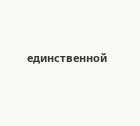единственной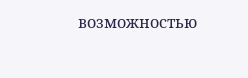возможностью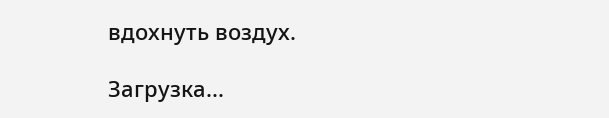вдохнуть воздух.

Загрузка...